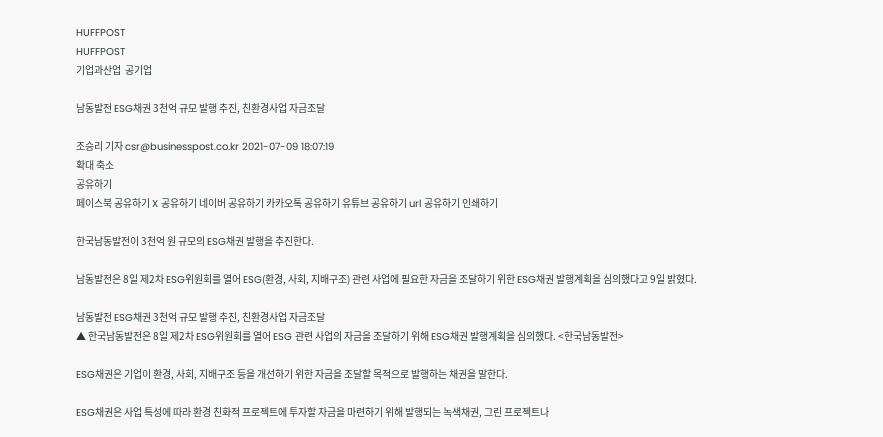HUFFPOST
HUFFPOST
기업과산업  공기업

남동발전 ESG채권 3천억 규모 발행 추진, 친환경사업 자금조달

조승리 기자 csr@businesspost.co.kr 2021-07-09 18:07:19
확대 축소
공유하기
페이스북 공유하기 X 공유하기 네이버 공유하기 카카오톡 공유하기 유튜브 공유하기 url 공유하기 인쇄하기

한국남동발전이 3천억 원 규모의 ESG채권 발행을 추진한다.

남동발전은 8일 제2차 ESG위원회를 열어 ESG(환경, 사회, 지배구조) 관련 사업에 필요한 자금을 조달하기 위한 ESG채권 발행계획을 심의했다고 9일 밝혔다.

남동발전 ESG채권 3천억 규모 발행 추진, 친환경사업 자금조달
▲ 한국남동발전은 8일 제2차 ESG위원회를 열어 ESG 관련 사업의 자금을 조달하기 위해 ESG채권 발행계획을 심의했다. <한국남동발전>

ESG채권은 기업이 환경, 사회, 지배구조 등을 개선하기 위한 자금을 조달할 목적으로 발행하는 채권을 말한다.

ESG채권은 사업 특성에 따라 환경 친화적 프로젝트에 투자할 자금을 마련하기 위해 발행되는 녹색채권, 그린 프로젝트나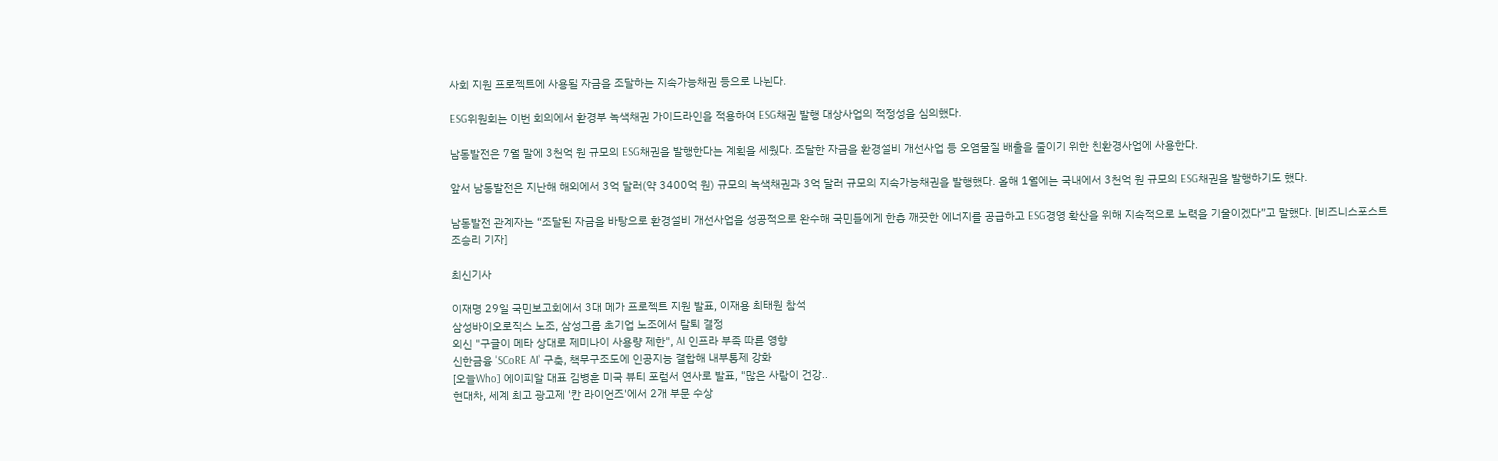사회 지원 프로젝트에 사용될 자금을 조달하는 지속가능채권 등으로 나뉜다.

ESG위원회는 이번 회의에서 환경부 녹색채권 가이드라인을 적용하여 ESG채권 발행 대상사업의 적정성을 심의했다.

남동발전은 7월 말에 3천억 원 규모의 ESG채권을 발행한다는 계획을 세웠다. 조달한 자금을 환경설비 개선사업 등 오염물질 배출을 줄이기 위한 친환경사업에 사용한다.

앞서 남동발전은 지난해 해외에서 3억 달러(약 3400억 원) 규모의 녹색채권과 3억 달러 규모의 지속가능채권을 발행했다. 올해 1월에는 국내에서 3천억 원 규모의 ESG채권을 발행하기도 했다.

남동발전 관계자는 “조달된 자금을 바탕으로 환경설비 개선사업을 성공적으로 완수해 국민들에게 한층 깨끗한 에너지를 공급하고 ESG경영 확산을 위해 지속적으로 노력을 기울이겠다”고 말했다. [비즈니스포스트 조승리 기자]

최신기사

이재명 29일 국민보고회에서 3대 메가 프로젝트 지원 발표, 이재용 최태원 참석
삼성바이오로직스 노조, 삼성그룹 초기업 노조에서 탈퇴 결정
외신 "구글이 메타 상대로 제미나이 사용량 제한", AI 인프라 부족 따른 영향
신한금융 'SCoRE AI' 구축, 책무구조도에 인공지능 결합해 내부통제 강화
[오늘Who] 에이피알 대표 김병훈 미국 뷰티 포럼서 연사로 발표, "많은 사람이 건강..
현대차, 세계 최고 광고제 '칸 라이언즈'에서 2개 부문 수상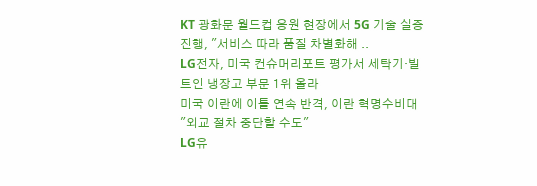KT 광화문 월드컵 응원 현장에서 5G 기술 실증 진행, "서비스 따라 품질 차별화해 ..
LG전자, 미국 컨슈머리포트 평가서 세탁기·빌트인 냉장고 부문 1위 올라
미국 이란에 이틀 연속 반격, 이란 혁명수비대 "외교 절차 중단할 수도"
LG유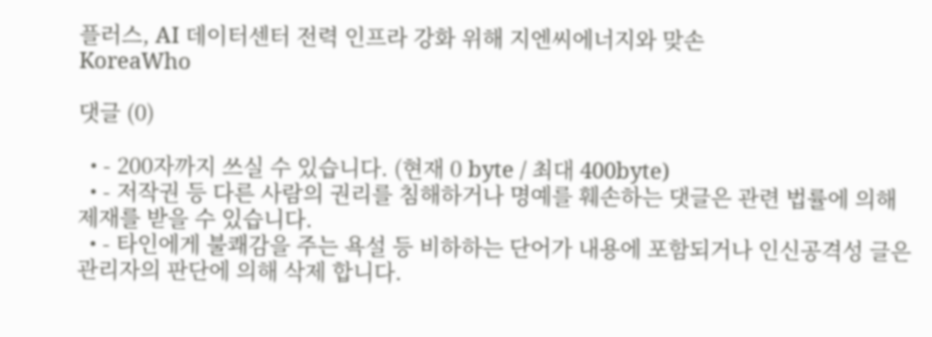플러스, AI 데이터센터 전력 인프라 강화 위해 지엔씨에너지와 맞손
KoreaWho

댓글 (0)

  • - 200자까지 쓰실 수 있습니다. (현재 0 byte / 최대 400byte)
  • - 저작권 등 다른 사람의 권리를 침해하거나 명예를 훼손하는 댓글은 관련 법률에 의해 제재를 받을 수 있습니다.
  • - 타인에게 불쾌감을 주는 욕설 등 비하하는 단어가 내용에 포함되거나 인신공격성 글은 관리자의 판단에 의해 삭제 합니다.